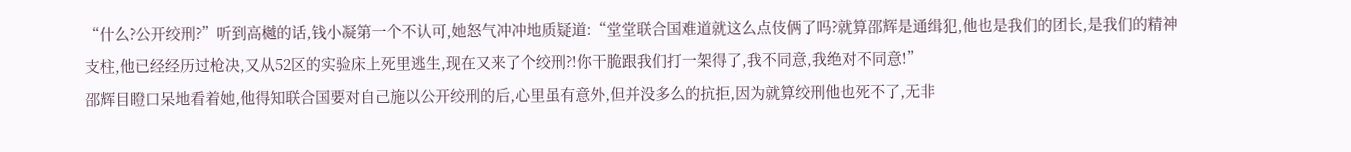“什么?公开绞刑?”听到高樾的话,钱小凝第一个不认可,她怒气冲冲地质疑道:“堂堂联合国难道就这么点伎俩了吗?就算邵辉是通缉犯,他也是我们的团长,是我们的精神支柱,他已经经历过枪决,又从52区的实验床上死里逃生,现在又来了个绞刑?!你干脆跟我们打一架得了,我不同意,我绝对不同意!”
邵辉目瞪口呆地看着她,他得知联合国要对自己施以公开绞刑的后,心里虽有意外,但并没多么的抗拒,因为就算绞刑他也死不了,无非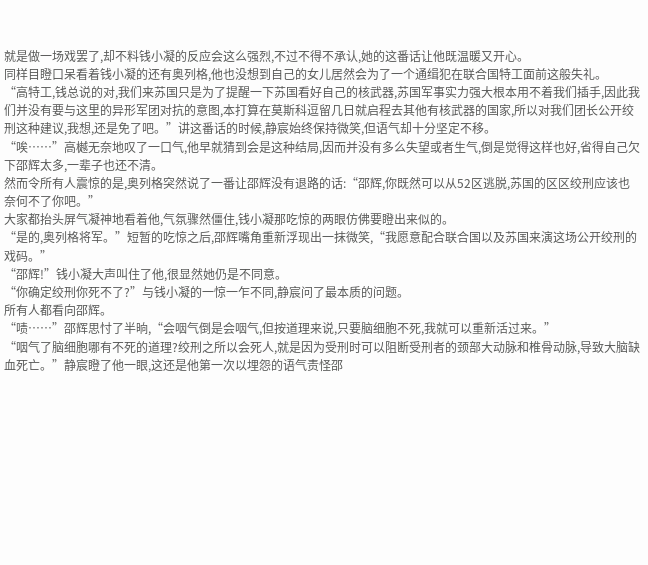就是做一场戏罢了,却不料钱小凝的反应会这么强烈,不过不得不承认,她的这番话让他既温暖又开心。
同样目瞪口呆看着钱小凝的还有奥列格,他也没想到自己的女儿居然会为了一个通缉犯在联合国特工面前这般失礼。
“高特工,钱总说的对,我们来苏国只是为了提醒一下苏国看好自己的核武器,苏国军事实力强大根本用不着我们插手,因此我们并没有要与这里的异形军团对抗的意图,本打算在莫斯科逗留几日就启程去其他有核武器的国家,所以对我们团长公开绞刑这种建议,我想,还是免了吧。”讲这番话的时候,静宸始终保持微笑,但语气却十分坚定不移。
“唉……”高樾无奈地叹了一口气,他早就猜到会是这种结局,因而并没有多么失望或者生气,倒是觉得这样也好,省得自己欠下邵辉太多,一辈子也还不清。
然而令所有人震惊的是,奥列格突然说了一番让邵辉没有退路的话:“邵辉,你既然可以从52区逃脱,苏国的区区绞刑应该也奈何不了你吧。”
大家都抬头屏气凝神地看着他,气氛骤然僵住,钱小凝那吃惊的两眼仿佛要瞪出来似的。
“是的,奥列格将军。”短暂的吃惊之后,邵辉嘴角重新浮现出一抹微笑,“我愿意配合联合国以及苏国来演这场公开绞刑的戏码。”
“邵辉!”钱小凝大声叫住了他,很显然她仍是不同意。
“你确定绞刑你死不了?”与钱小凝的一惊一乍不同,静宸问了最本质的问题。
所有人都看向邵辉。
“啧……”邵辉思忖了半晌,“会咽气倒是会咽气,但按道理来说,只要脑细胞不死,我就可以重新活过来。”
“咽气了脑细胞哪有不死的道理?绞刑之所以会死人,就是因为受刑时可以阻断受刑者的颈部大动脉和椎骨动脉,导致大脑缺血死亡。”静宸瞪了他一眼,这还是他第一次以埋怨的语气责怪邵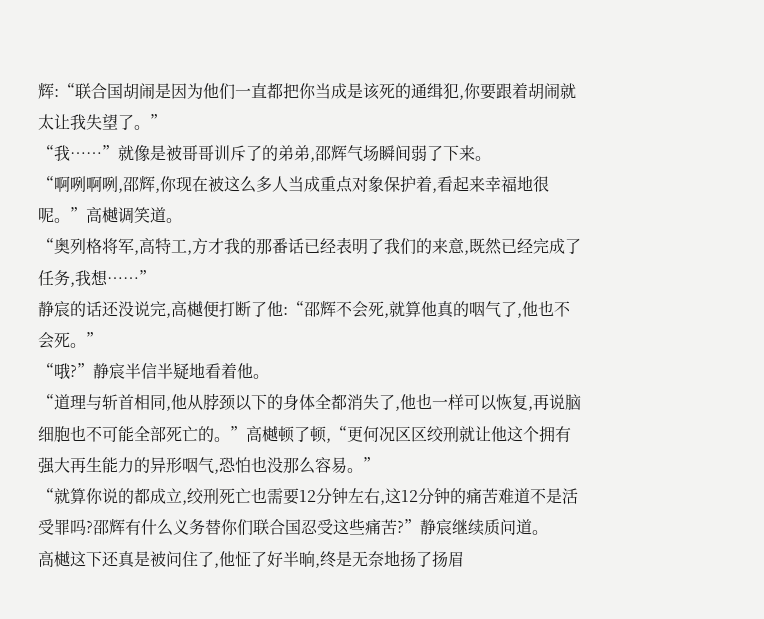辉:“联合国胡闹是因为他们一直都把你当成是该死的通缉犯,你要跟着胡闹就太让我失望了。”
“我……”就像是被哥哥训斥了的弟弟,邵辉气场瞬间弱了下来。
“啊咧啊咧,邵辉,你现在被这么多人当成重点对象保护着,看起来幸福地很呢。”高樾调笑道。
“奥列格将军,高特工,方才我的那番话已经表明了我们的来意,既然已经完成了任务,我想……”
静宸的话还没说完,高樾便打断了他:“邵辉不会死,就算他真的咽气了,他也不会死。”
“哦?”静宸半信半疑地看着他。
“道理与斩首相同,他从脖颈以下的身体全都消失了,他也一样可以恢复,再说脑细胞也不可能全部死亡的。”高樾顿了顿,“更何况区区绞刑就让他这个拥有强大再生能力的异形咽气,恐怕也没那么容易。”
“就算你说的都成立,绞刑死亡也需要12分钟左右,这12分钟的痛苦难道不是活受罪吗?邵辉有什么义务替你们联合国忍受这些痛苦?”静宸继续质问道。
高樾这下还真是被问住了,他怔了好半晌,终是无奈地扬了扬眉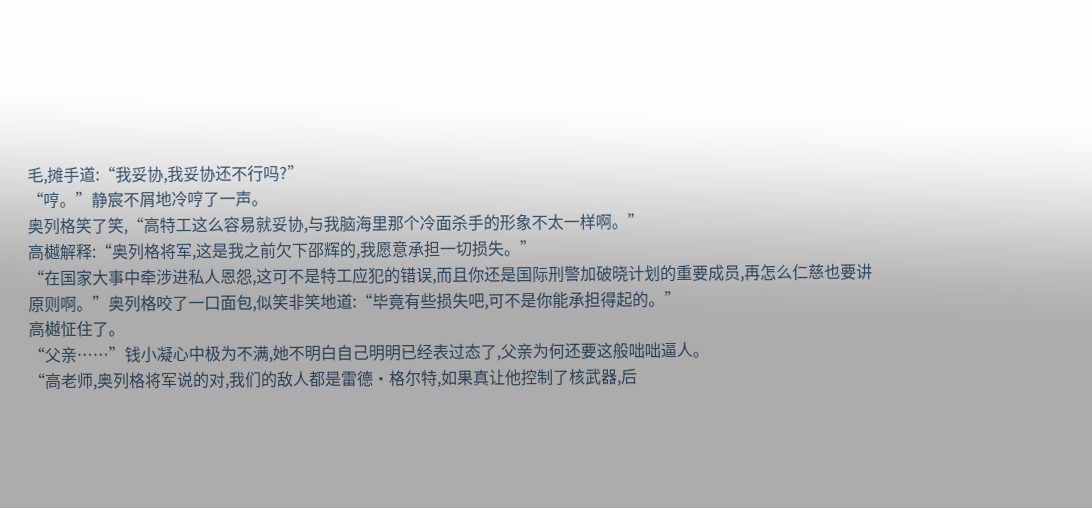毛,摊手道:“我妥协,我妥协还不行吗?”
“哼。”静宸不屑地冷哼了一声。
奥列格笑了笑,“高特工这么容易就妥协,与我脑海里那个冷面杀手的形象不太一样啊。”
高樾解释:“奥列格将军,这是我之前欠下邵辉的,我愿意承担一切损失。”
“在国家大事中牵涉进私人恩怨,这可不是特工应犯的错误,而且你还是国际刑警加破晓计划的重要成员,再怎么仁慈也要讲原则啊。”奥列格咬了一口面包,似笑非笑地道:“毕竟有些损失吧,可不是你能承担得起的。”
高樾怔住了。
“父亲……”钱小凝心中极为不满,她不明白自己明明已经表过态了,父亲为何还要这般咄咄逼人。
“高老师,奥列格将军说的对,我们的敌人都是雷德·格尔特,如果真让他控制了核武器,后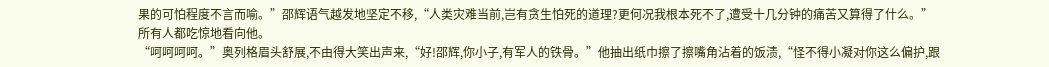果的可怕程度不言而喻。”邵辉语气越发地坚定不移,“人类灾难当前,岂有贪生怕死的道理?更何况我根本死不了,遭受十几分钟的痛苦又算得了什么。”
所有人都吃惊地看向他。
“呵呵呵呵。”奥列格眉头舒展,不由得大笑出声来,“好!邵辉,你小子,有军人的铁骨。”他抽出纸巾擦了擦嘴角沾着的饭渍,“怪不得小凝对你这么偏护,跟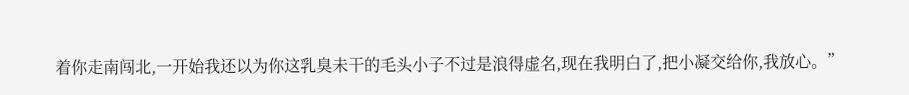着你走南闯北,一开始我还以为你这乳臭未干的毛头小子不过是浪得虚名,现在我明白了,把小凝交给你,我放心。”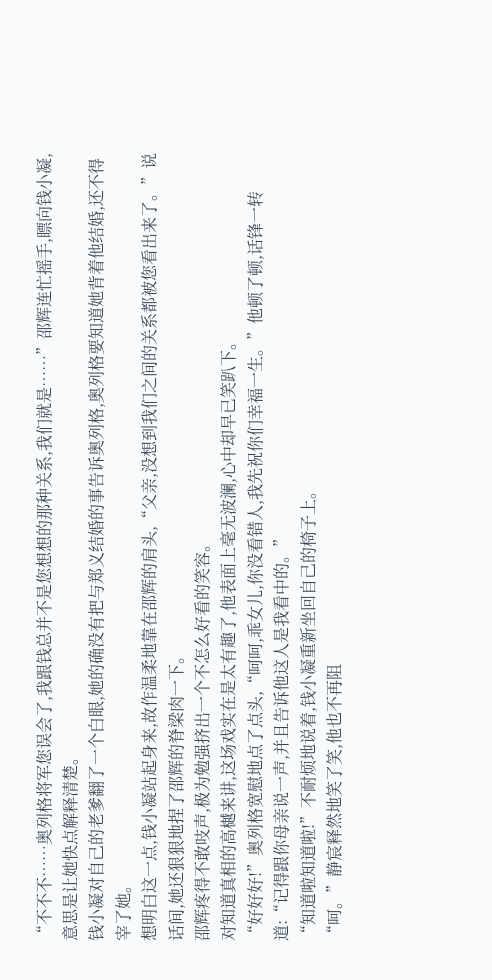“不不不……奥列格将军您误会了,我跟钱总并不是您想想的那种关系,我们就是……”邵辉连忙摇手,瞟向钱小凝,意思是让她快点解释清楚。
钱小凝对自己的老爹翻了一个白眼,她的确没有把与郑义结婚的事告诉奥列格,奥列格要知道她背着他结婚,还不得宰了她。
想明白这一点,钱小凝站起身来,故作温柔地靠在邵辉的肩头,“父亲,没想到我们之间的关系都被您看出来了。”说话间,她还狠狠地捏了邵辉的脊梁肉一下。
邵辉疼得不敢吱声,极为勉强挤出一个不怎么好看的笑容。
对知道真相的高樾来讲,这场戏实在是太有趣了,他表面上毫无波澜,心中却早已笑趴下。
“好好好!”奥列格宽慰地点了点头,“呵呵,乖女儿,你没看错人,我先祝你们幸福一生。”他顿了顿,话锋一转道:“记得跟你母亲说一声,并且告诉他这人是我看中的。”
“知道啦知道啦!”不耐烦地说着,钱小凝重新坐回自己的椅子上。
“呵。”静宸释然地笑了笑,他也不再阻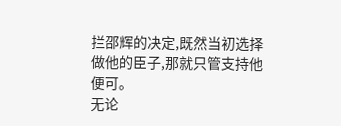拦邵辉的决定,既然当初选择做他的臣子,那就只管支持他便可。
无论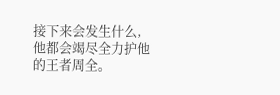接下来会发生什么,他都会竭尽全力护他的王者周全。